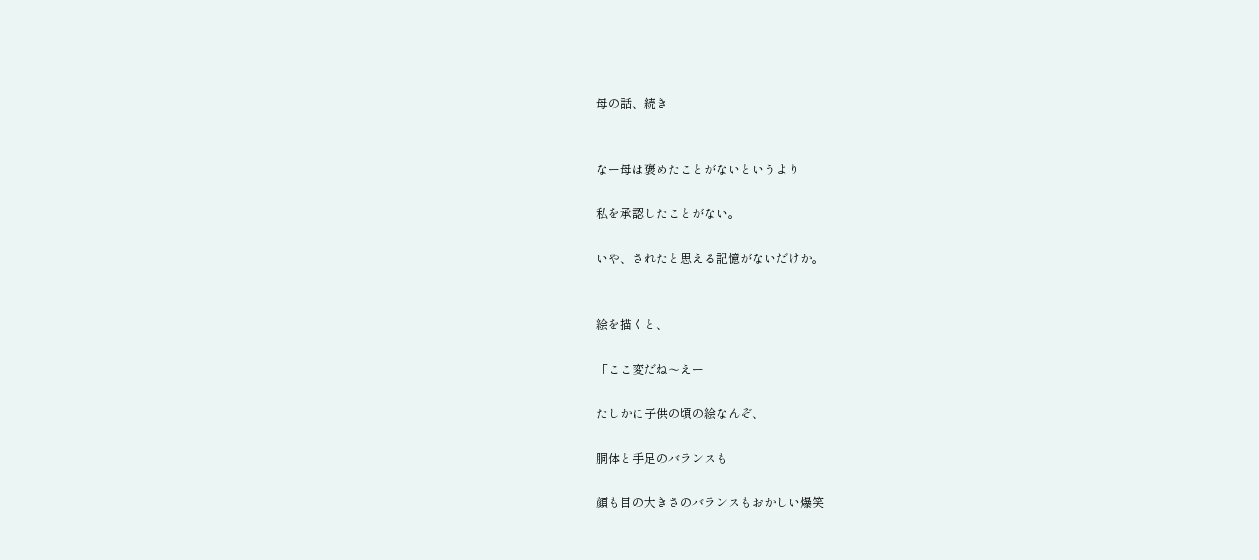母の話、続き


なー母は褒めたことがないというより

私を承認したことがない。

いや、されたと思える記憶がないだけか。


絵を描くと、

「ここ変だね〜えー

たしかに子供の頃の絵なんぞ、

胴体と手足のバランスも

顔も目の大きさのバランスもおかしい爆笑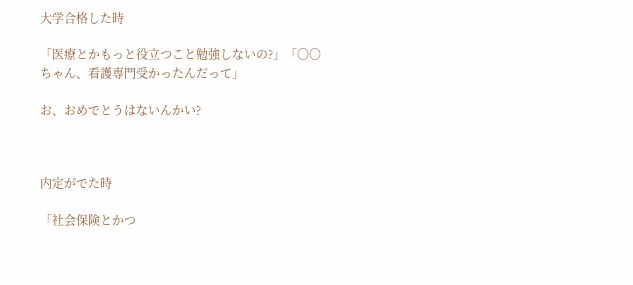大学合格した時

「医療とかもっと役立つこと勉強しないの?」「〇〇ちゃん、看護専門受かったんだって」

お、おめでとうはないんかい?



内定がでた時

「社会保険とかつ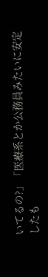いてるの?」「医療系とか公務員みたいに安定したも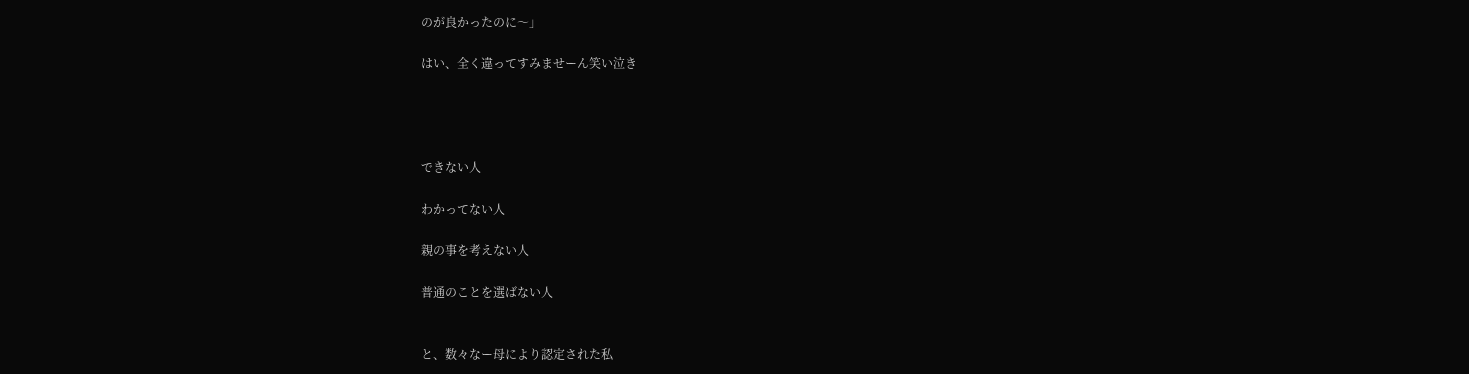のが良かったのに〜」

はい、全く違ってすみませーん笑い泣き




できない人

わかってない人

親の事を考えない人

普通のことを選ばない人


と、数々なー母により認定された私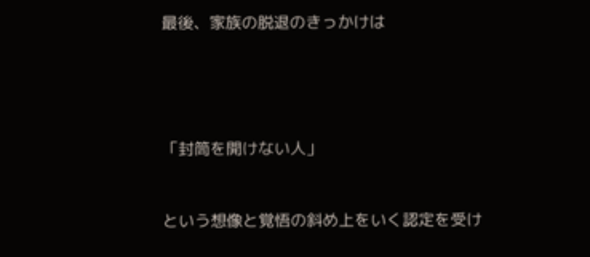最後、家族の脱退のきっかけは






「封筒を開けない人」



という想像と覚悟の斜め上をいく認定を受け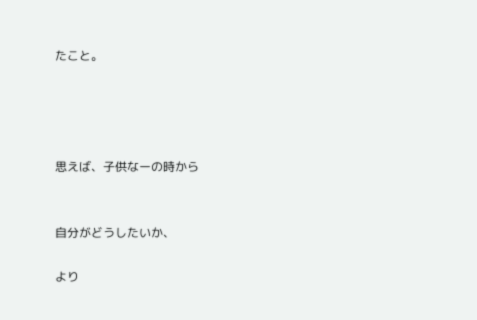たこと。




思えば、子供なーの時から


自分がどうしたいか、

より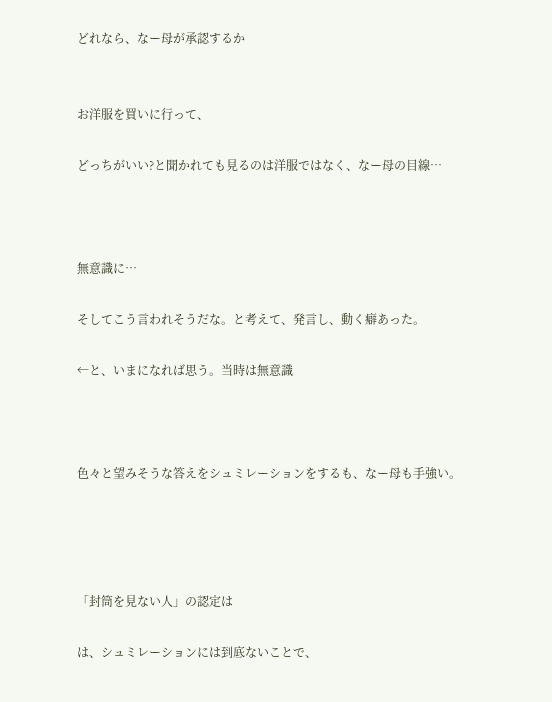どれなら、なー母が承認するか


お洋服を買いに行って、

どっちがいい?と聞かれても見るのは洋服ではなく、なー母の目線…



無意識に…

そしてこう言われそうだな。と考えて、発言し、動く癖あった。

←と、いまになれば思う。当時は無意識



色々と望みそうな答えをシュミレーションをするも、なー母も手強い。




「封筒を見ない人」の認定は

は、シュミレーションには到底ないことで、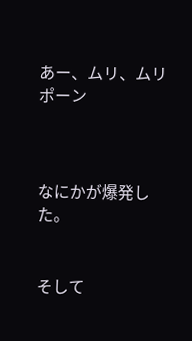あー、ムリ、ムリポーン



なにかが爆発した。


そして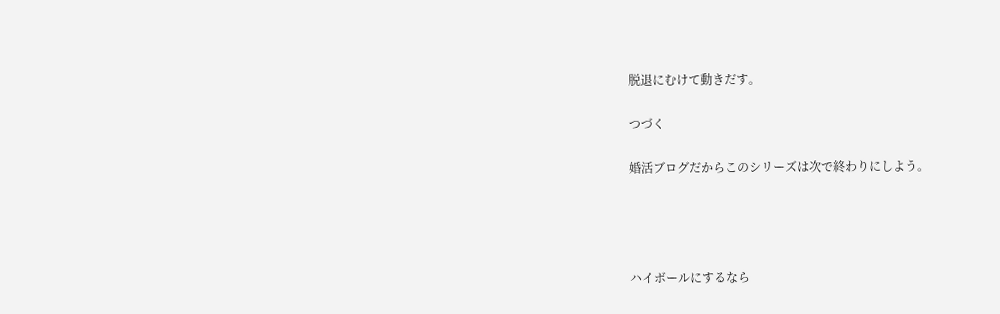脱退にむけて動きだす。

つづく

婚活ブログだからこのシリーズは次で終わりにしよう。




ハイボールにするなら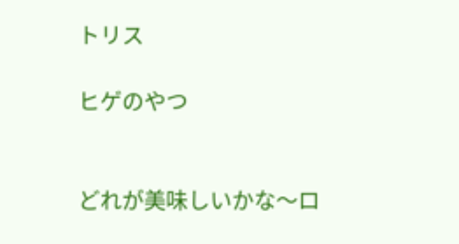トリス

ヒゲのやつ


どれが美味しいかな〜ロ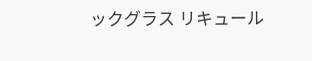ックグラス リキュール